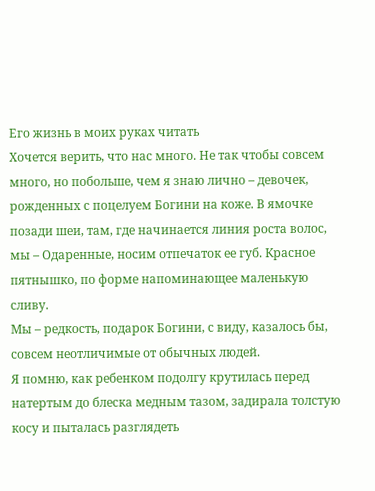Его жизнь в моих руках читать
Хочется верить, что нас много. Не так чтобы совсем много, но побольше, чем я знаю лично – девочек, рожденных с поцелуем Богини на коже. В ямочке позади шеи, там, где начинается линия роста волос, мы – Одаренные, носим отпечаток ее губ. Красное пятнышко, по форме напоминающее маленькую сливу.
Мы – редкость, подарок Богини, с виду, казалось бы, совсем неотличимые от обычных людей.
Я помню, как ребенком подолгу крутилась перед натертым до блеска медным тазом, задирала толстую косу и пыталась разглядеть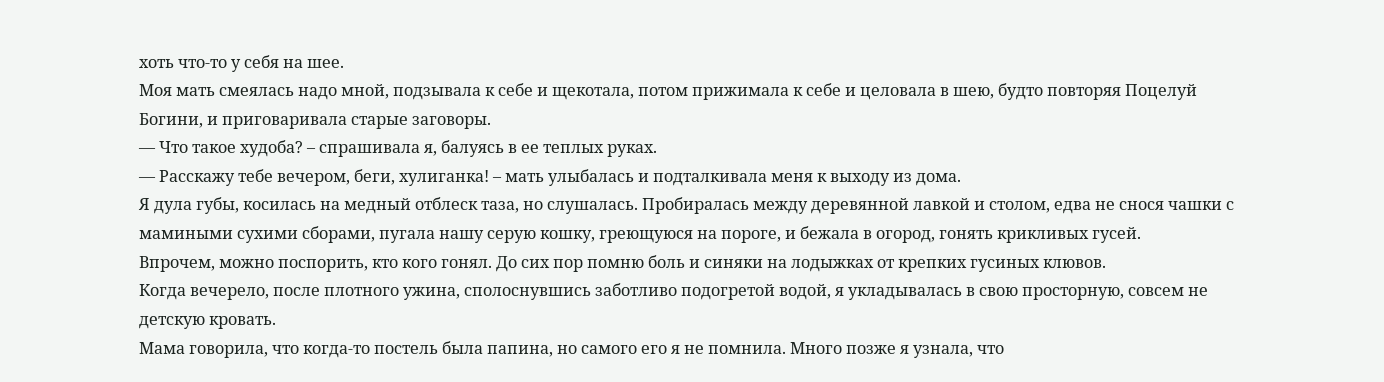хоть что-то у себя на шее.
Моя мать смеялась надо мной, подзывала к себе и щекотала, потом прижимала к себе и целовала в шею, будто повторяя Поцелуй Богини, и приговаривала старые заговоры.
— Что такое худоба? – спрашивала я, балуясь в ее теплых руках.
— Расскажу тебе вечером, беги, хулиганка! – мать улыбалась и подталкивала меня к выходу из дома.
Я дула губы, косилась на медный отблеск таза, но слушалась. Пробиралась между деревянной лавкой и столом, едва не снося чашки с мамиными сухими сборами, пугала нашу серую кошку, греющуюся на пороге, и бежала в огород, гонять крикливых гусей.
Впрочем, можно поспорить, кто кого гонял. До сих пор помню боль и синяки на лодыжках от крепких гусиных клювов.
Когда вечерело, после плотного ужина, сполоснувшись заботливо подогретой водой, я укладывалась в свою просторную, совсем не детскую кровать.
Мама говорила, что когда-то постель была папина, но самого его я не помнила. Много позже я узнала, что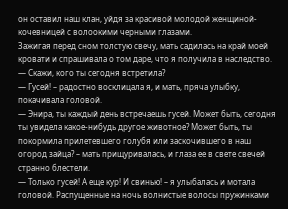он оставил наш клан, уйдя за красивой молодой женщиной-кочевницей с волоокими черными глазами.
Зажигая перед сном толстую свечу, мать садилась на край моей кровати и спрашивала о том даре, что я получила в наследство.
— Скажи, кого ты сегодня встретила?
— Гусей! – радостно восклицала я, и мать, пряча улыбку, покачивала головой.
— Энира, ты каждый день встречаешь гусей. Может быть, сегодня ты увидела какое-нибудь другое животное? Может быть, ты покормила прилетевшего голубя или заскочившего в наш огород зайца? – мать прищуривалась, и глаза ее в свете свечей странно блестели.
— Только гусей! А еще кур! И свинью! – я улыбалась и мотала головой. Распущенные на ночь волнистые волосы пружинками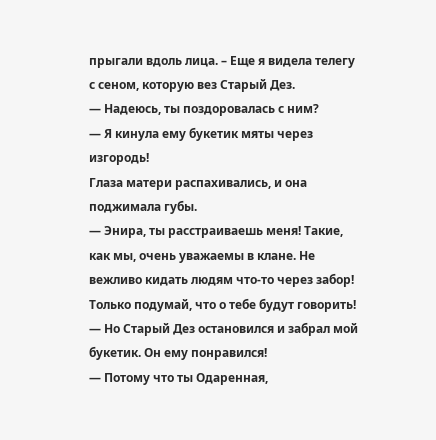прыгали вдоль лица. – Еще я видела телегу с сеном, которую вез Старый Дез.
— Надеюсь, ты поздоровалась с ним?
— Я кинула ему букетик мяты через изгородь!
Глаза матери распахивались, и она поджимала губы.
— Энира, ты расстраиваешь меня! Такие, как мы, очень уважаемы в клане. Не вежливо кидать людям что-то через забор! Только подумай, что о тебе будут говорить!
— Но Старый Дез остановился и забрал мой букетик. Он ему понравился!
— Потому что ты Одаренная,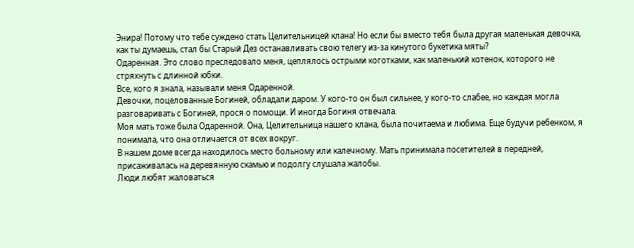Энира! Потому что тебе суждено стать Целительницей клана! Но если бы вместо тебя была другая маленькая девочка, как ты думаешь, стал бы Старый Дез останавливать свою телегу из-за кинутого букетика мяты?
Одаренная. Это слово преследовало меня, цеплялось острыми коготками, как маленький котенок, которого не стряхнуть с длинной юбки.
Все, кого я знала, называли меня Одаренной.
Девочки, поцелованные Богиней, обладали даром. У кого-то он был сильнее, у кого-то слабее, но каждая могла разговаривать с Богиней, прося о помощи. И иногда Богиня отвечала.
Моя мать тоже была Одаренной. Она, Целительница нашего клана, была почитаема и любима. Еще будучи ребенком, я понимала, что она отличается от всех вокруг.
В нашем доме всегда находилось место больному или калечному. Мать принимала посетителей в передней, присаживалась на деревянную скамью и подолгу слушала жалобы.
Люди любят жаловаться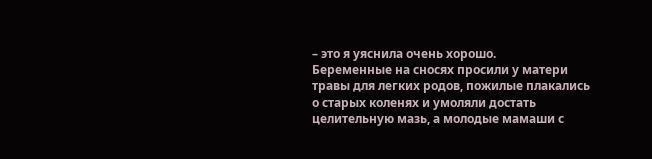– это я уяснила очень хорошо.
Беременные на сносях просили у матери травы для легких родов, пожилые плакались о старых коленях и умоляли достать целительную мазь, а молодые мамаши с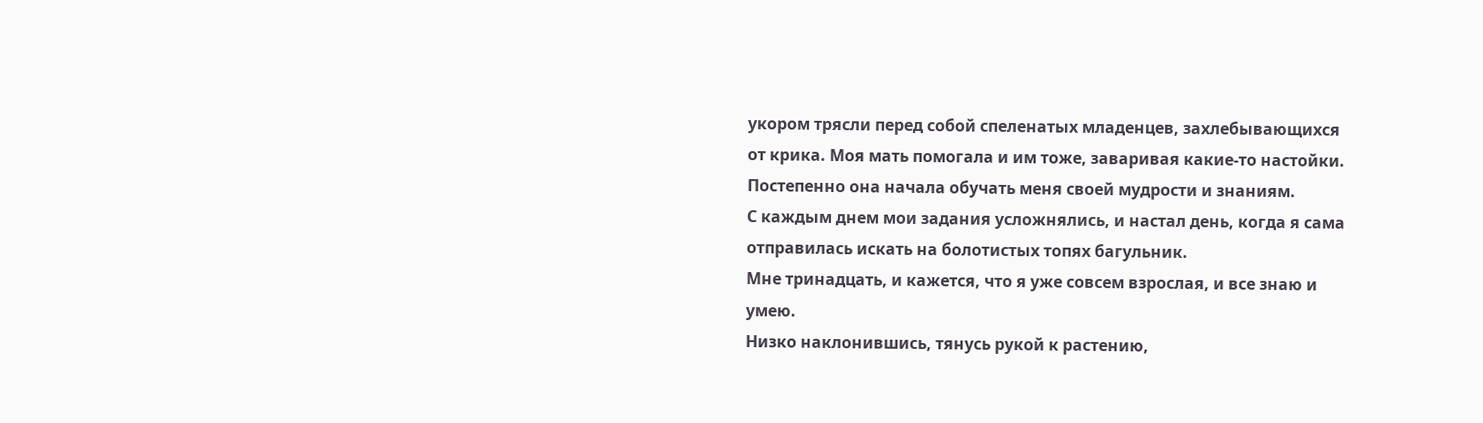укором трясли перед собой спеленатых младенцев, захлебывающихся от крика. Моя мать помогала и им тоже, заваривая какие-то настойки.
Постепенно она начала обучать меня своей мудрости и знаниям.
С каждым днем мои задания усложнялись, и настал день, когда я сама отправилась искать на болотистых топях багульник.
Мне тринадцать, и кажется, что я уже совсем взрослая, и все знаю и умею.
Низко наклонившись, тянусь рукой к растению,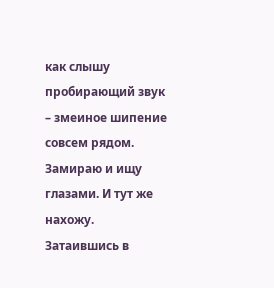как слышу пробирающий звук – змеиное шипение совсем рядом.
Замираю и ищу глазами. И тут же нахожу.
Затаившись в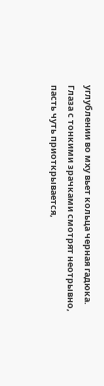углублении во мху вьет кольца черная гадюка. Глаза с тонкими зрачками смотрят неотрывно, пасть чуть приоткрывается,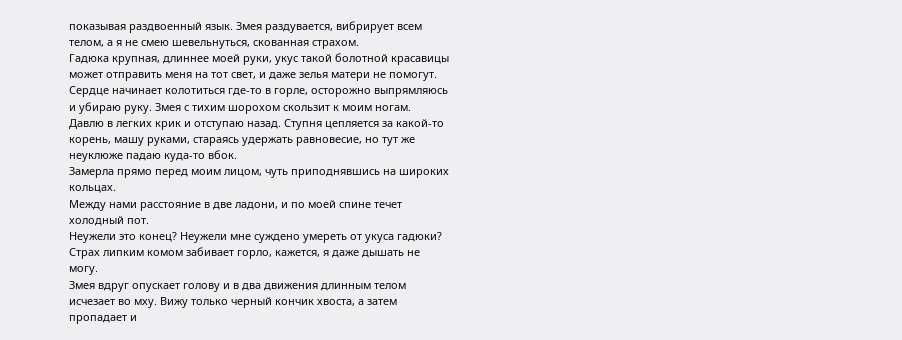показывая раздвоенный язык. Змея раздувается, вибрирует всем телом, а я не смею шевельнуться, скованная страхом.
Гадюка крупная, длиннее моей руки, укус такой болотной красавицы может отправить меня на тот свет, и даже зелья матери не помогут.
Сердце начинает колотиться где-то в горле, осторожно выпрямляюсь и убираю руку. Змея с тихим шорохом скользит к моим ногам.
Давлю в легких крик и отступаю назад. Ступня цепляется за какой-то корень, машу руками, стараясь удержать равновесие, но тут же неуклюже падаю куда-то вбок.
Замерла прямо перед моим лицом, чуть приподнявшись на широких кольцах.
Между нами расстояние в две ладони, и по моей спине течет холодный пот.
Неужели это конец? Неужели мне суждено умереть от укуса гадюки?
Страх липким комом забивает горло, кажется, я даже дышать не могу.
Змея вдруг опускает голову и в два движения длинным телом исчезает во мху. Вижу только черный кончик хвоста, а затем пропадает и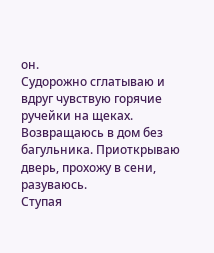он.
Судорожно сглатываю и вдруг чувствую горячие ручейки на щеках.
Возвращаюсь в дом без багульника. Приоткрываю дверь, прохожу в сени, разуваюсь.
Ступая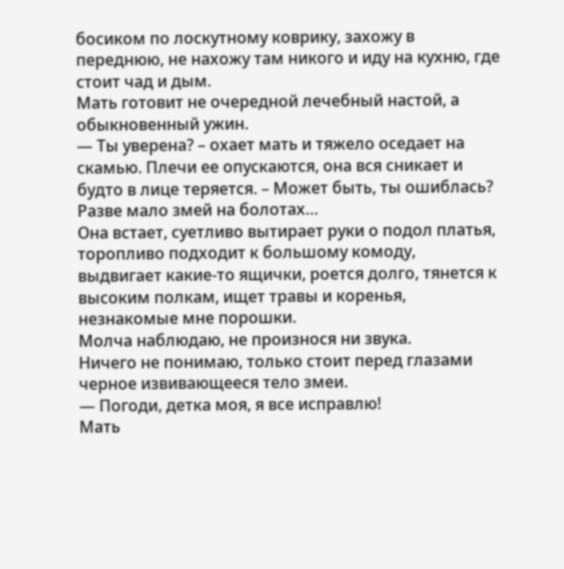босиком по лоскутному коврику, захожу в переднюю, не нахожу там никого и иду на кухню, где стоит чад и дым.
Мать готовит не очередной лечебный настой, а обыкновенный ужин.
— Ты уверена? – охает мать и тяжело оседает на скамью. Плечи ее опускаются, она вся сникает и будто в лице теряется. – Может быть, ты ошиблась? Разве мало змей на болотах…
Она встает, суетливо вытирает руки о подол платья, торопливо подходит к большому комоду, выдвигает какие-то ящички, роется долго, тянется к высоким полкам, ищет травы и коренья, незнакомые мне порошки.
Молча наблюдаю, не произнося ни звука.
Ничего не понимаю, только стоит перед глазами черное извивающееся тело змеи.
— Погоди, детка моя, я все исправлю!
Мать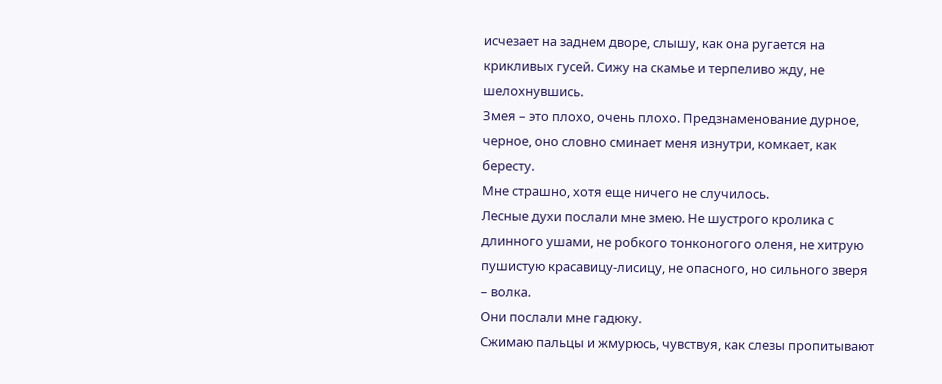исчезает на заднем дворе, слышу, как она ругается на крикливых гусей. Сижу на скамье и терпеливо жду, не шелохнувшись.
Змея – это плохо, очень плохо. Предзнаменование дурное, черное, оно словно сминает меня изнутри, комкает, как бересту.
Мне страшно, хотя еще ничего не случилось.
Лесные духи послали мне змею. Не шустрого кролика с длинного ушами, не робкого тонконогого оленя, не хитрую пушистую красавицу-лисицу, не опасного, но сильного зверя – волка.
Они послали мне гадюку.
Сжимаю пальцы и жмурюсь, чувствуя, как слезы пропитывают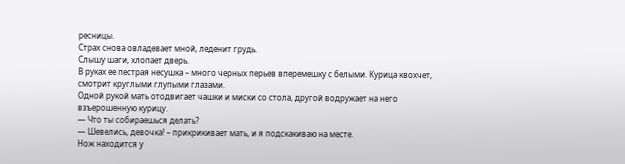ресницы.
Страх снова овладевает мной, леденит грудь.
Слышу шаги, хлопает дверь.
В руках ее пестрая несушка – много черных перьев вперемешку с белыми. Курица квохчет, смотрит круглыми глупыми глазами.
Одной рукой мать отодвигает чашки и миски со стола, другой водружает на него взъерошенную курицу.
— Что ты собираешься делать?
— Шевелись, девочка! – прикрикивает мать, и я подскакиваю на месте.
Нож находится у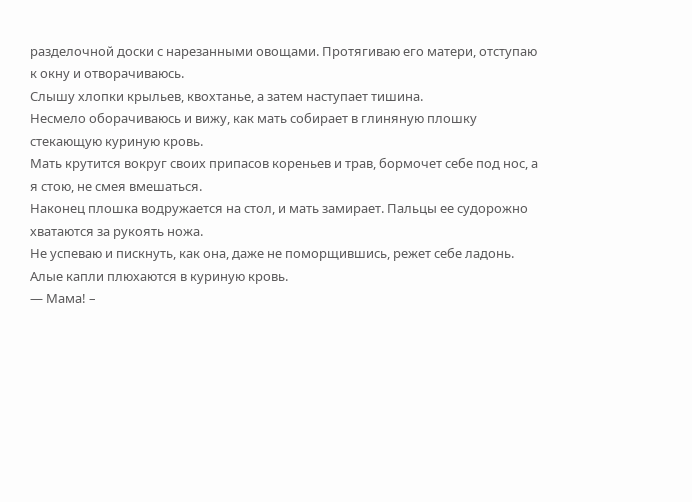разделочной доски с нарезанными овощами. Протягиваю его матери, отступаю к окну и отворачиваюсь.
Слышу хлопки крыльев, квохтанье, а затем наступает тишина.
Несмело оборачиваюсь и вижу, как мать собирает в глиняную плошку стекающую куриную кровь.
Мать крутится вокруг своих припасов кореньев и трав, бормочет себе под нос, а я стою, не смея вмешаться.
Наконец плошка водружается на стол, и мать замирает. Пальцы ее судорожно хватаются за рукоять ножа.
Не успеваю и пискнуть, как она, даже не поморщившись, режет себе ладонь. Алые капли плюхаются в куриную кровь.
— Мама! –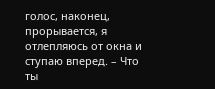голос, наконец, прорывается, я отлепляюсь от окна и ступаю вперед. – Что ты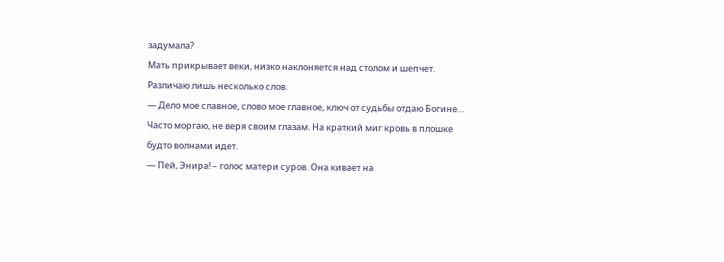задумала?
Мать прикрывает веки, низко наклоняется над столом и шепчет. Различаю лишь несколько слов.
— Дело мое славное, слово мое главное, ключ от судьбы отдаю Богине…
Часто моргаю, не веря своим глазам. На краткий миг кровь в плошке будто волнами идет.
— Пей, Энира! – голос матери суров. Она кивает на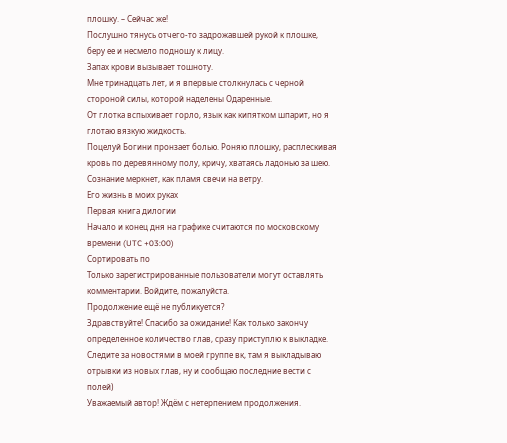плошку. – Сейчас же!
Послушно тянусь отчего-то задрожавшей рукой к плошке, беру ее и несмело подношу к лицу.
Запах крови вызывает тошноту.
Мне тринадцать лет, и я впервые столкнулась с черной стороной силы, которой наделены Одаренные.
От глотка вспыхивает горло, язык как кипятком шпарит, но я глотаю вязкую жидкость.
Поцелуй Богини пронзает болью. Роняю плошку, расплескивая кровь по деревянному полу, кричу, хватаясь ладонью за шею.
Сознание меркнет, как пламя свечи на ветру.
Его жизнь в моих руках
Первая книга дилогии
Начало и конец дня на графике считаются по московскому времени (UTC +03:00)
Сортировать по
Только зарегистрированные пользователи могут оставлять комментарии. Войдите, пожалуйста.
Продолжение ещё не публикуется?
Здравствуйте! Спасибо за ожидание! Как только закончу определенное количество глав, сразу приступлю к выкладке. Следите за новостями в моей группе вк, там я выкладываю отрывки из новых глав, ну и сообщаю последние вести с полей)
Уважаемый автор! Ждём с нетерпением продолжения.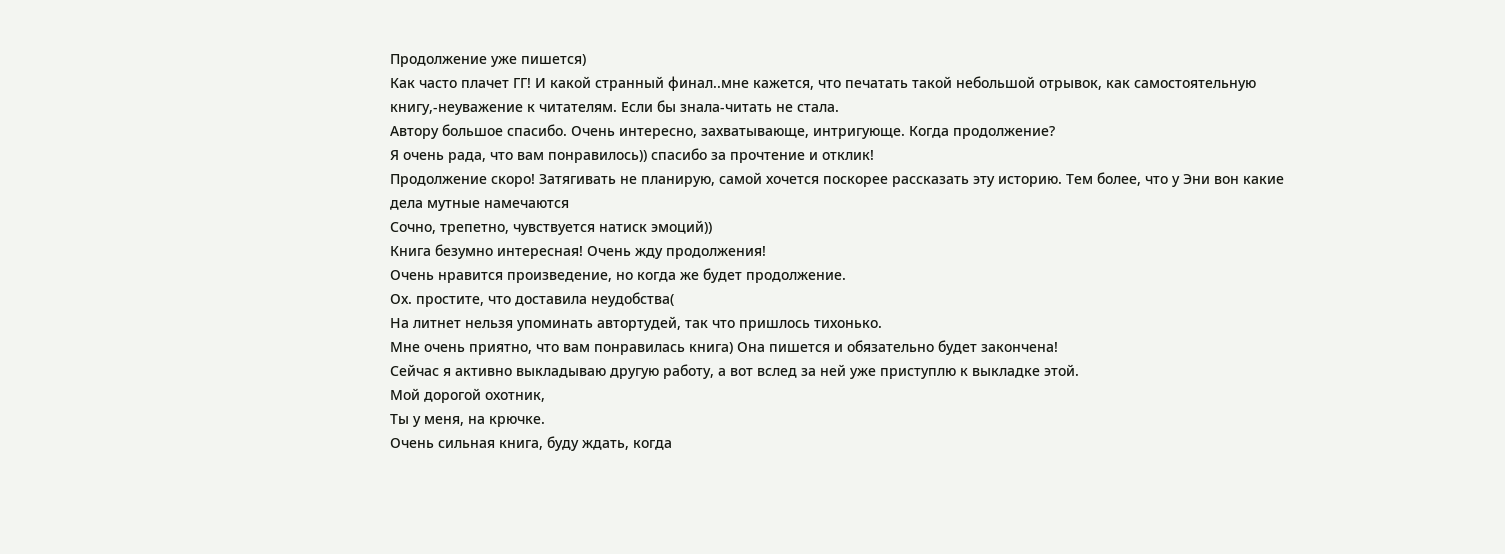Продолжение уже пишется)
Как часто плачет ГГ! И какой странный финал..мне кажется, что печатать такой небольшой отрывок, как самостоятельную книгу,-неуважение к читателям. Если бы знала-читать не стала.
Автору большое спасибо. Очень интересно, захватывающе, интригующе. Когда продолжение?
Я очень рада, что вам понравилось)) спасибо за прочтение и отклик!
Продолжение скоро! Затягивать не планирую, самой хочется поскорее рассказать эту историю. Тем более, что у Эни вон какие дела мутные намечаются
Сочно, трепетно, чувствуется натиск эмоций))
Книга безумно интересная! Очень жду продолжения!
Очень нравится произведение, но когда же будет продолжение.
Ох. простите, что доставила неудобства(
На литнет нельзя упоминать автортудей, так что пришлось тихонько.
Мне очень приятно, что вам понравилась книга) Она пишется и обязательно будет закончена!
Сейчас я активно выкладываю другую работу, а вот вслед за ней уже приступлю к выкладке этой.
Мой дорогой охотник,
Ты у меня, на крючке.
Очень сильная книга, буду ждать, когда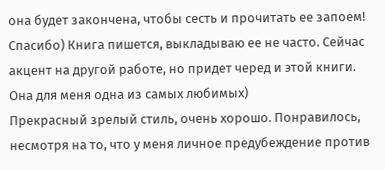она будет закончена, чтобы сесть и прочитать ее запоем!
Спасибо) Книга пишется, выкладываю ее не часто. Сейчас акцент на другой работе, но придет черед и этой книги. Она для меня одна из самых любимых)
Прекрасный зрелый стиль, очень хорошо. Понравилось, несмотря на то, что у меня личное предубеждение против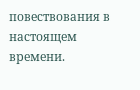повествования в настоящем времени.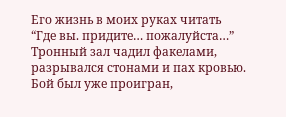Его жизнь в моих руках читать
“Где вы. придите… пожалуйста…”
Тронный зал чадил факелами, разрывался стонами и пах кровью. Бой был уже проигран,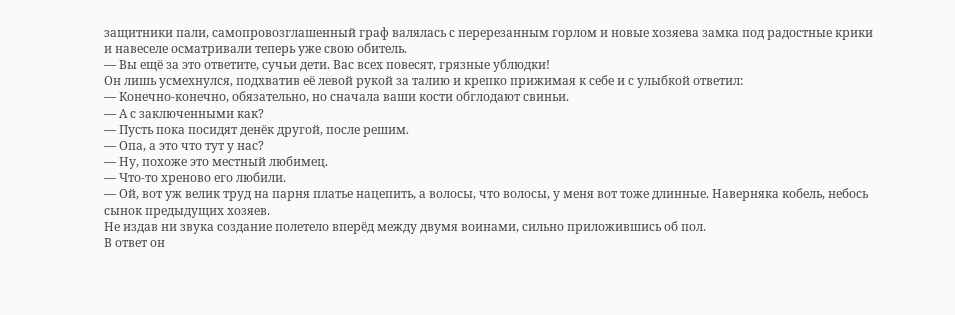защитники пали, самопровозглашенный граф валялась с перерезанным горлом и новые хозяева замка под радостные крики и навеселе осматривали теперь уже свою обитель.
— Вы ещё за это ответите, сучьи дети. Вас всех повесят, грязные ублюдки!
Он лишь усмехнулся, подхватив её левой рукой за талию и крепко прижимая к себе и с улыбкой ответил:
— Конечно-конечно, обязательно, но сначала ваши кости обглодают свиньи.
— А с заключенными как?
— Пусть пока посидят денёк другой, после решим.
— Опа, а это что тут у нас?
— Ну, похоже это местный любимец.
— Что-то хреново его любили.
— Ой, вот уж велик труд на парня платье нацепить, а волосы, что волосы, у меня вот тоже длинные. Наверняка кобель, небось сынок предыдущих хозяев.
Не издав ни звука создание полетело вперёд между двумя воинами, сильно приложившись об пол.
В ответ он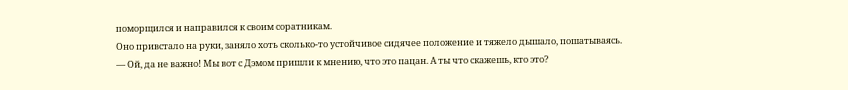поморщился и направился к своим соратникам.
Оно привстало на руки, заняло хоть сколько-то устойчивое сидячее положение и тяжело дышало, пошатываясь.
— Ой, да не важно! Мы вот с Дэмом пришли к мнению, что это пацан. А ты что скажешь, кто это?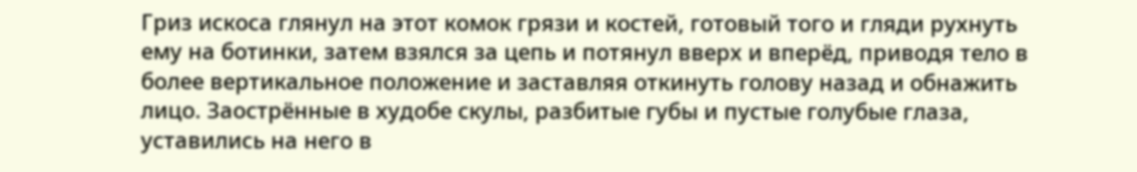Гриз искоса глянул на этот комок грязи и костей, готовый того и гляди рухнуть ему на ботинки, затем взялся за цепь и потянул вверх и вперёд, приводя тело в более вертикальное положение и заставляя откинуть голову назад и обнажить лицо. Заострённые в худобе скулы, разбитые губы и пустые голубые глаза, уставились на него в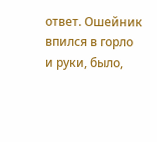ответ. Ошейник впился в горло и руки, было,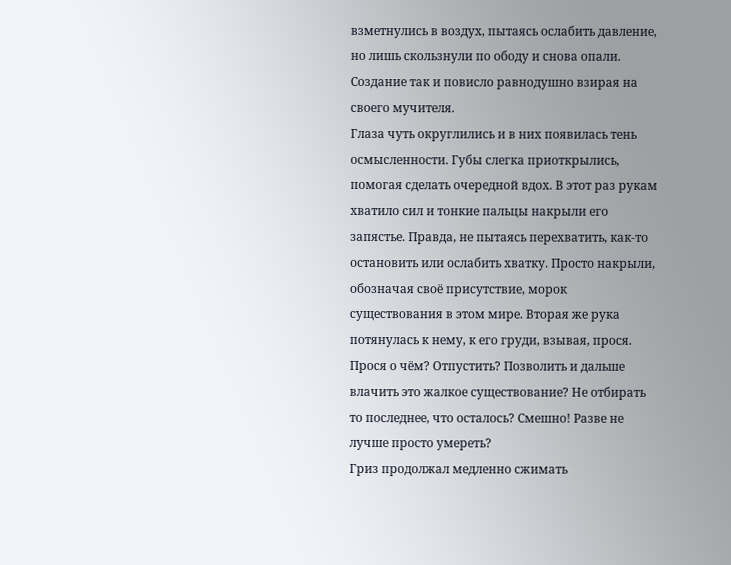взметнулись в воздух, пытаясь ослабить давление, но лишь скользнули по ободу и снова опали. Создание так и повисло равнодушно взирая на своего мучителя.
Глаза чуть округлились и в них появилась тень осмысленности. Губы слегка приоткрылись, помогая сделать очередной вдох. В этот раз рукам хватило сил и тонкие пальцы накрыли его запястье. Правда, не пытаясь перехватить, как-то остановить или ослабить хватку. Просто накрыли, обозначая своё присутствие, морок существования в этом мире. Вторая же рука потянулась к нему, к его груди, взывая, прося. Прося о чём? Отпустить? Позволить и дальше влачить это жалкое существование? Не отбирать то последнее, что осталось? Смешно! Разве не лучше просто умереть?
Гриз продолжал медленно сжимать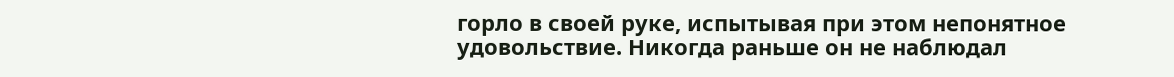горло в своей руке, испытывая при этом непонятное удовольствие. Никогда раньше он не наблюдал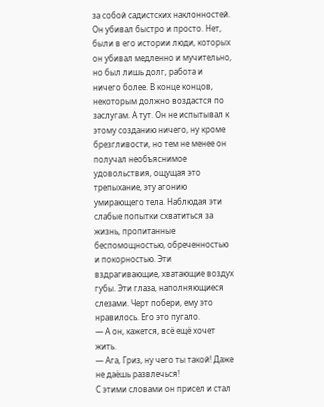за собой садистских наклонностей. Он убивал быстро и просто. Нет, были в его истории люди, которых он убивал медленно и мучительно, но был лишь долг, работа и ничего более. В конце концов, некоторым должно воздастся по заслугам. А тут. Он не испытывал к этому созданию ничего, ну кроме брезгливости, но тем не менее он получал необъяснимое удовольствия, ощущая это трепыхание, эту агонию умирающего тела. Наблюдая эти слабые попытки схватиться за жизнь, пропитанные беспомощностью, обреченностью и покорностью. Эти вздрагивающие, хватающие воздух губы. Эти глаза, наполняющиеся слезами. Черт побери, ему это нравилось. Его это пугало.
— А он, кажется, всё ещё хочет жить.
— Ага, Гриз, ну чего ты такой! Даже не даёшь развлечься!
С этими словами он присел и стал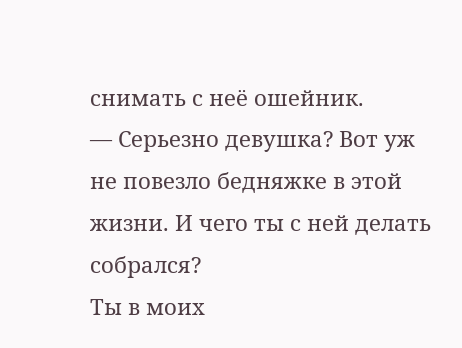снимать с неё ошейник.
— Серьезно девушка? Вот уж не повезло бедняжке в этой жизни. И чего ты с ней делать собрался?
Ты в моих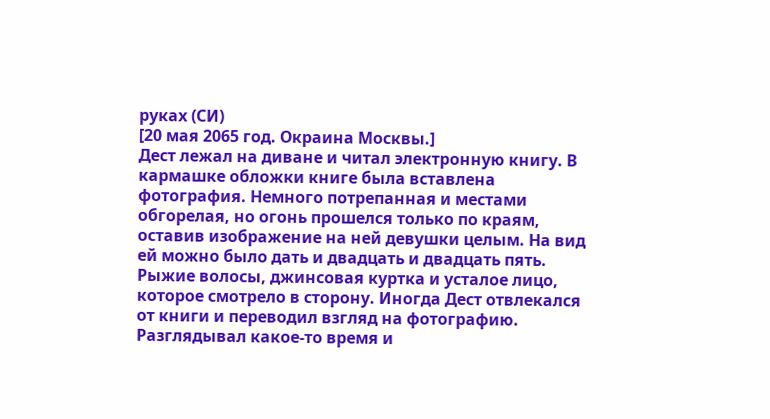руках (СИ)
[20 мая 2065 год. Окраина Москвы.]
Дест лежал на диване и читал электронную книгу. В кармашке обложки книге была вставлена фотография. Немного потрепанная и местами обгорелая, но огонь прошелся только по краям, оставив изображение на ней девушки целым. На вид ей можно было дать и двадцать и двадцать пять. Рыжие волосы, джинсовая куртка и усталое лицо, которое смотрело в сторону. Иногда Дест отвлекался от книги и переводил взгляд на фотографию. Разглядывал какое-то время и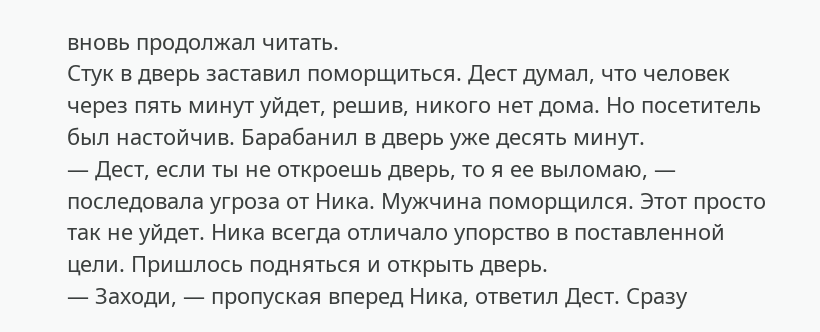вновь продолжал читать.
Стук в дверь заставил поморщиться. Дест думал, что человек через пять минут уйдет, решив, никого нет дома. Но посетитель был настойчив. Барабанил в дверь уже десять минут.
— Дест, если ты не откроешь дверь, то я ее выломаю, — последовала угроза от Ника. Мужчина поморщился. Этот просто так не уйдет. Ника всегда отличало упорство в поставленной цели. Пришлось подняться и открыть дверь.
— Заходи, — пропуская вперед Ника, ответил Дест. Сразу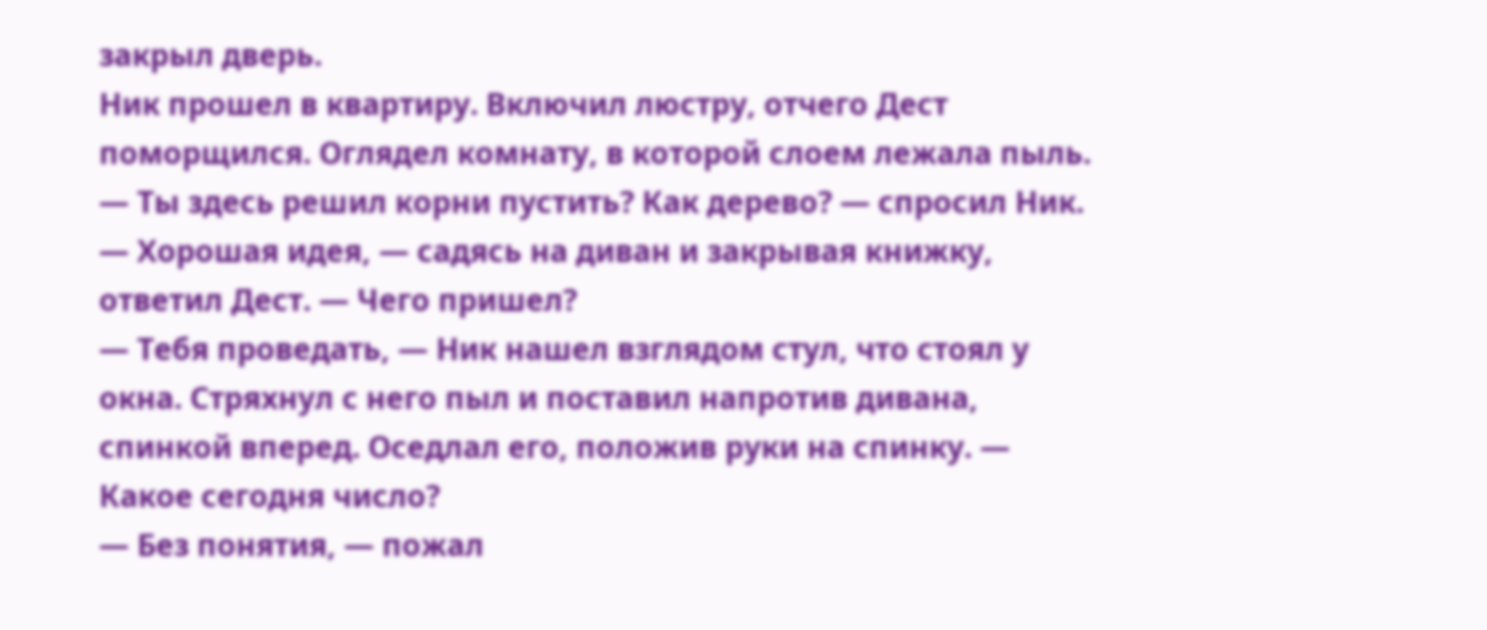закрыл дверь.
Ник прошел в квартиру. Включил люстру, отчего Дест поморщился. Оглядел комнату, в которой слоем лежала пыль.
— Ты здесь решил корни пустить? Как дерево? — спросил Ник.
— Хорошая идея, — садясь на диван и закрывая книжку, ответил Дест. — Чего пришел?
— Тебя проведать, — Ник нашел взглядом стул, что стоял у окна. Стряхнул с него пыл и поставил напротив дивана, спинкой вперед. Оседлал его, положив руки на спинку. — Какое сегодня число?
— Без понятия, — пожал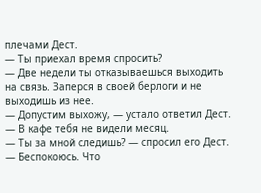плечами Дест.
— Ты приехал время спросить?
— Две недели ты отказываешься выходить на связь. Заперся в своей берлоги и не выходишь из нее.
— Допустим выхожу, — устало ответил Дест.
— В кафе тебя не видели месяц.
— Ты за мной следишь? — спросил его Дест.
— Беспокоюсь. Что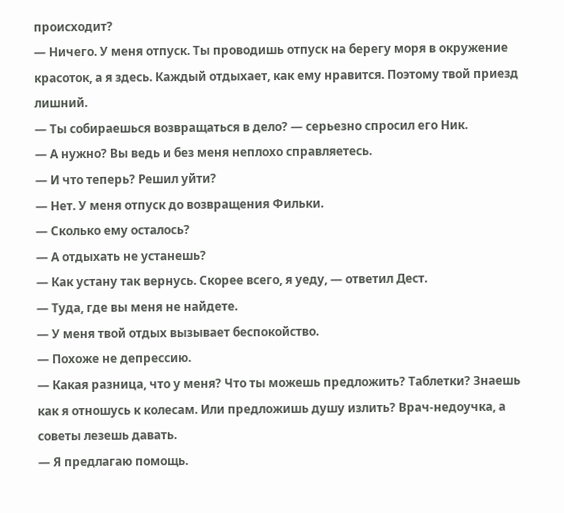происходит?
— Ничего. У меня отпуск. Ты проводишь отпуск на берегу моря в окружение красоток, а я здесь. Каждый отдыхает, как ему нравится. Поэтому твой приезд лишний.
— Ты собираешься возвращаться в дело? — серьезно спросил его Ник.
— А нужно? Вы ведь и без меня неплохо справляетесь.
— И что теперь? Решил уйти?
— Нет. У меня отпуск до возвращения Фильки.
— Сколько ему осталось?
— А отдыхать не устанешь?
— Как устану так вернусь. Скорее всего, я уеду, — ответил Дест.
— Туда, где вы меня не найдете.
— У меня твой отдых вызывает беспокойство.
— Похоже не депрессию.
— Какая разница, что у меня? Что ты можешь предложить? Таблетки? Знаешь как я отношусь к колесам. Или предложишь душу излить? Врач-недоучка, а советы лезешь давать.
— Я предлагаю помощь.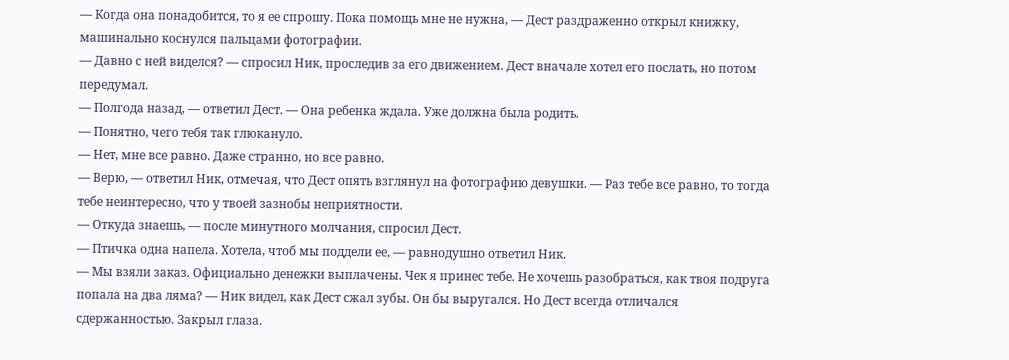— Когда она понадобится, то я ее спрошу. Пока помощь мне не нужна, — Дест раздраженно открыл книжку, машинально коснулся пальцами фотографии.
— Давно с ней виделся? — спросил Ник, проследив за его движением. Дест вначале хотел его послать, но потом передумал.
— Полгода назад, — ответил Дест. — Она ребенка ждала. Уже должна была родить.
— Понятно, чего тебя так глюкануло.
— Нет, мне все равно. Даже странно, но все равно.
— Верю, — ответил Ник, отмечая, что Дест опять взглянул на фотографию девушки. — Раз тебе все равно, то тогда тебе неинтересно, что у твоей зазнобы неприятности.
— Откуда знаешь, — после минутного молчания, спросил Дест.
— Птичка одна напела. Хотела, чтоб мы поддели ее, — равнодушно ответил Ник.
— Мы взяли заказ. Официально денежки выплачены. Чек я принес тебе. Не хочешь разобраться, как твоя подруга попала на два ляма? — Ник видел, как Дест сжал зубы. Он бы выругался. Но Дест всегда отличался сдержанностью. Закрыл глаза.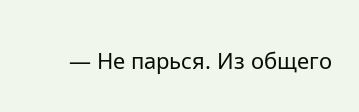— Не парься. Из общего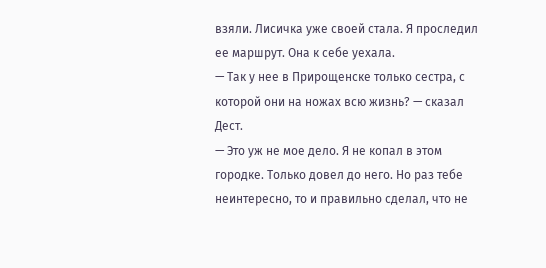взяли. Лисичка уже своей стала. Я проследил ее маршрут. Она к себе уехала.
— Так у нее в Прирощенске только сестра, с которой они на ножах всю жизнь? — сказал Дест.
— Это уж не мое дело. Я не копал в этом городке. Только довел до него. Но раз тебе неинтересно, то и правильно сделал, что не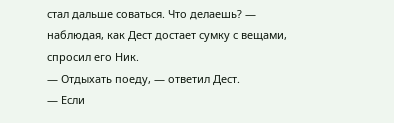стал дальше соваться. Что делаешь? — наблюдая, как Дест достает сумку с вещами, спросил его Ник.
— Отдыхать поеду, — ответил Дест.
— Если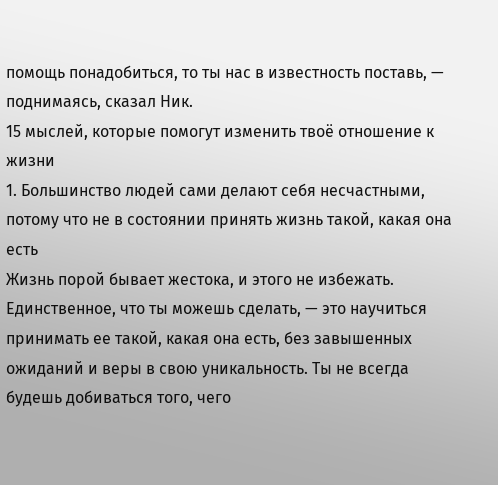помощь понадобиться, то ты нас в известность поставь, — поднимаясь, сказал Ник.
15 мыслей, которые помогут изменить твоё отношение к жизни
1. Большинство людей сами делают себя несчастными, потому что не в состоянии принять жизнь такой, какая она есть
Жизнь порой бывает жестока, и этого не избежать. Единственное, что ты можешь сделать, — это научиться принимать ее такой, какая она есть, без завышенных ожиданий и веры в свою уникальность. Ты не всегда будешь добиваться того, чего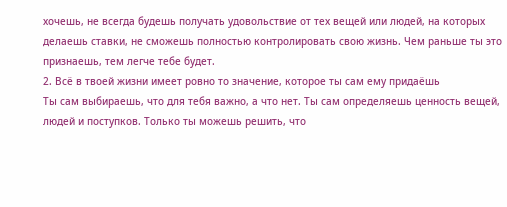хочешь, не всегда будешь получать удовольствие от тех вещей или людей, на которых делаешь ставки, не сможешь полностью контролировать свою жизнь. Чем раньше ты это признаешь, тем легче тебе будет.
2. Всё в твоей жизни имеет ровно то значение, которое ты сам ему придаёшь
Ты сам выбираешь, что для тебя важно, а что нет. Ты сам определяешь ценность вещей, людей и поступков. Только ты можешь решить, что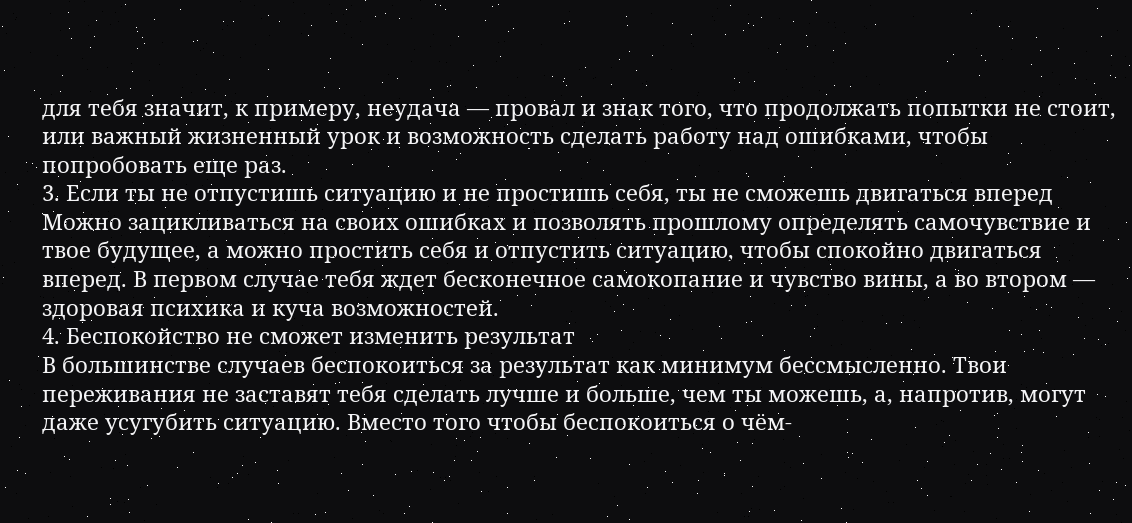для тебя значит, к примеру, неудача — провал и знак того, что продолжать попытки не стоит, или важный жизненный урок и возможность сделать работу над ошибками, чтобы попробовать еще раз.
3. Если ты не отпустишь ситуацию и не простишь себя, ты не сможешь двигаться вперед
Можно зацикливаться на своих ошибках и позволять прошлому определять самочувствие и твое будущее, а можно простить себя и отпустить ситуацию, чтобы спокойно двигаться вперед. В первом случае тебя ждет бесконечное самокопание и чувство вины, а во втором — здоровая психика и куча возможностей.
4. Беспокойство не сможет изменить результат
В большинстве случаев беспокоиться за результат как минимум бессмысленно. Твои переживания не заставят тебя сделать лучше и больше, чем ты можешь, а, напротив, могут даже усугубить ситуацию. Вместо того чтобы беспокоиться о чём-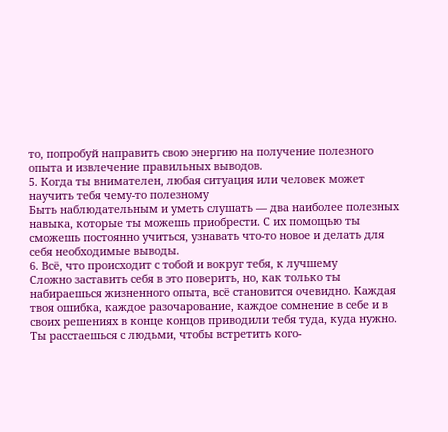то, попробуй направить свою энергию на получение полезного опыта и извлечение правильных выводов.
5. Когда ты внимателен, любая ситуация или человек может научить тебя чему-то полезному
Быть наблюдательным и уметь слушать — два наиболее полезных навыка, которые ты можешь приобрести. С их помощью ты сможешь постоянно учиться, узнавать что-то новое и делать для себя необходимые выводы.
6. Всё, что происходит с тобой и вокруг тебя, к лучшему
Сложно заставить себя в это поверить, но, как только ты набираешься жизненного опыта, всё становится очевидно. Каждая твоя ошибка, каждое разочарование, каждое сомнение в себе и в своих решениях в конце концов приводили тебя туда, куда нужно. Ты расстаешься с людьми, чтобы встретить кого-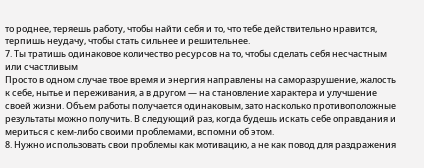то роднее, теряешь работу, чтобы найти себя и то, что тебе действительно нравится, терпишь неудачу, чтобы стать сильнее и решительнее.
7. Ты тратишь одинаковое количество ресурсов на то, чтобы сделать себя несчастным или счастливым
Просто в одном случае твое время и энергия направлены на саморазрушение, жалость к себе, нытье и переживания, а в другом — на становление характера и улучшение своей жизни. Объем работы получается одинаковым, зато насколько противоположные результаты можно получить. В следующий раз, когда будешь искать себе оправдания и мериться с кем-либо своими проблемами, вспомни об этом.
8. Нужно использовать свои проблемы как мотивацию, а не как повод для раздражения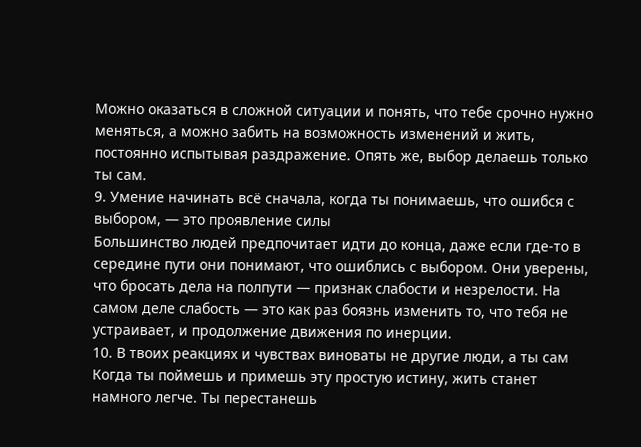Можно оказаться в сложной ситуации и понять, что тебе срочно нужно меняться, а можно забить на возможность изменений и жить, постоянно испытывая раздражение. Опять же, выбор делаешь только ты сам.
9. Умение начинать всё сначала, когда ты понимаешь, что ошибся с выбором, — это проявление силы
Большинство людей предпочитает идти до конца, даже если где-то в середине пути они понимают, что ошиблись с выбором. Они уверены, что бросать дела на полпути — признак слабости и незрелости. На самом деле слабость — это как раз боязнь изменить то, что тебя не устраивает, и продолжение движения по инерции.
10. В твоих реакциях и чувствах виноваты не другие люди, а ты сам
Когда ты поймешь и примешь эту простую истину, жить станет намного легче. Ты перестанешь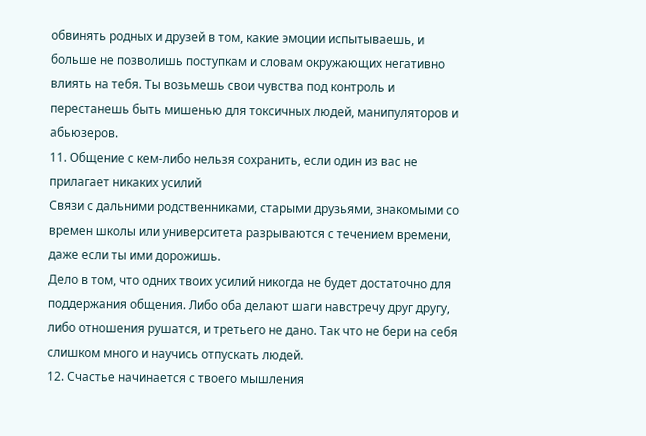обвинять родных и друзей в том, какие эмоции испытываешь, и больше не позволишь поступкам и словам окружающих негативно влиять на тебя. Ты возьмешь свои чувства под контроль и перестанешь быть мишенью для токсичных людей, манипуляторов и абьюзеров.
11. Общение с кем-либо нельзя сохранить, если один из вас не прилагает никаких усилий
Связи с дальними родственниками, старыми друзьями, знакомыми со времен школы или университета разрываются с течением времени, даже если ты ими дорожишь.
Дело в том, что одних твоих усилий никогда не будет достаточно для поддержания общения. Либо оба делают шаги навстречу друг другу, либо отношения рушатся, и третьего не дано. Так что не бери на себя слишком много и научись отпускать людей.
12. Счастье начинается с твоего мышления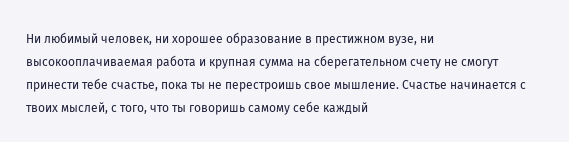Ни любимый человек, ни хорошее образование в престижном вузе, ни высокооплачиваемая работа и крупная сумма на сберегательном счету не смогут принести тебе счастье, пока ты не перестроишь свое мышление. Счастье начинается с твоих мыслей, с того, что ты говоришь самому себе каждый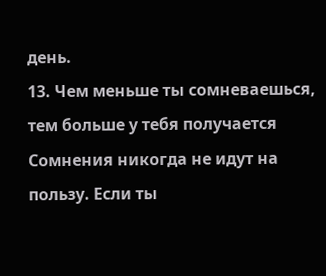день.
13. Чем меньше ты сомневаешься, тем больше у тебя получается
Сомнения никогда не идут на пользу. Если ты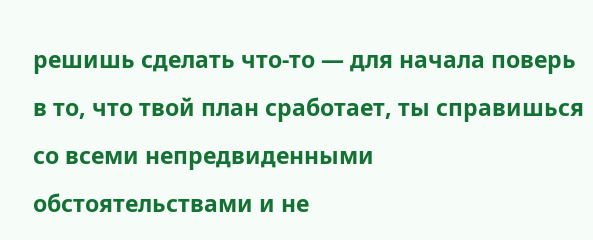решишь сделать что-то — для начала поверь в то, что твой план сработает, ты справишься со всеми непредвиденными обстоятельствами и не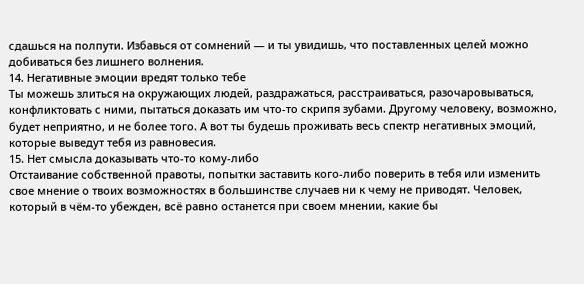сдашься на полпути. Избавься от сомнений — и ты увидишь, что поставленных целей можно добиваться без лишнего волнения.
14. Негативные эмоции вредят только тебе
Ты можешь злиться на окружающих людей, раздражаться, расстраиваться, разочаровываться, конфликтовать с ними, пытаться доказать им что-то скрипя зубами. Другому человеку, возможно, будет неприятно, и не более того. А вот ты будешь проживать весь спектр негативных эмоций, которые выведут тебя из равновесия.
15. Нет смысла доказывать что-то кому-либо
Отстаивание собственной правоты, попытки заставить кого-либо поверить в тебя или изменить свое мнение о твоих возможностях в большинстве случаев ни к чему не приводят. Человек, который в чём-то убежден, всё равно останется при своем мнении, какие бы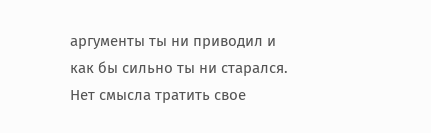аргументы ты ни приводил и как бы сильно ты ни старался. Нет смысла тратить свое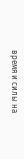время и силы на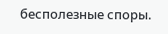бесполезные споры.